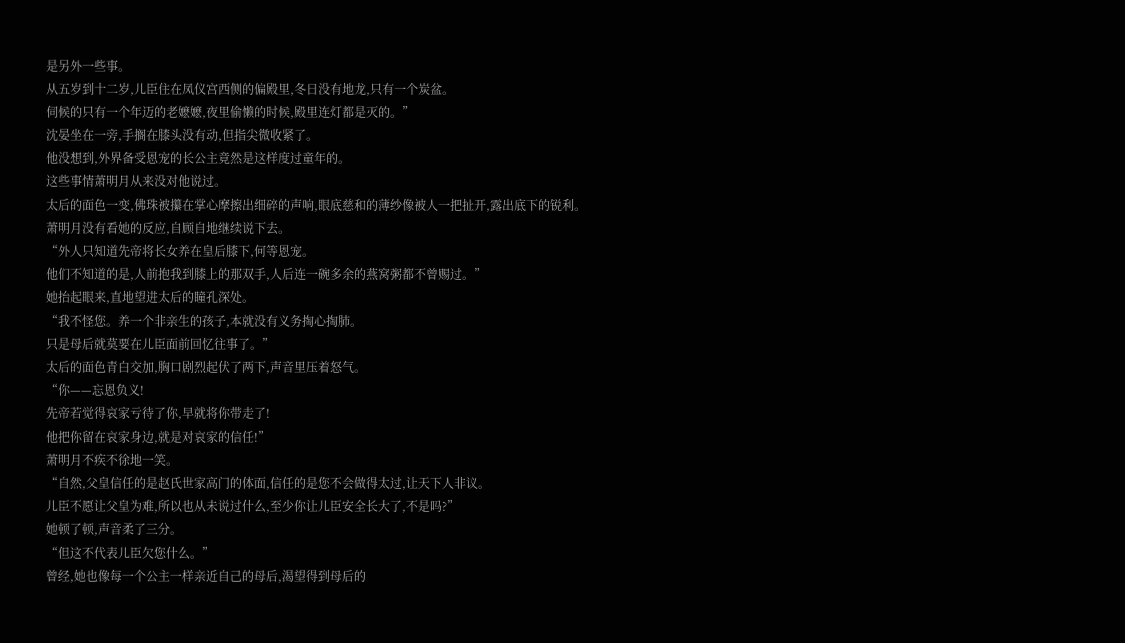是另外一些事。
从五岁到十二岁,儿臣住在凤仪宫西侧的偏殿里,冬日没有地龙,只有一个炭盆。
伺候的只有一个年迈的老嬷嬷,夜里偷懒的时候,殿里连灯都是灭的。”
沈晏坐在一旁,手搁在膝头没有动,但指尖微收紧了。
他没想到,外界备受恩宠的长公主竟然是这样度过童年的。
这些事情萧明月从来没对他说过。
太后的面色一变,佛珠被攥在掌心摩擦出细碎的声响,眼底慈和的薄纱像被人一把扯开,露出底下的锐利。
萧明月没有看她的反应,自顾自地继续说下去。
“外人只知道先帝将长女养在皇后膝下,何等恩宠。
他们不知道的是,人前抱我到膝上的那双手,人后连一碗多余的燕窝粥都不曾赐过。”
她抬起眼来,直地望进太后的瞳孔深处。
“我不怪您。养一个非亲生的孩子,本就没有义务掏心掏肺。
只是母后就莫要在儿臣面前回忆往事了。”
太后的面色青白交加,胸口剧烈起伏了两下,声音里压着怒气。
“你——忘恩负义!
先帝若觉得哀家亏待了你,早就将你带走了!
他把你留在哀家身边,就是对哀家的信任!”
萧明月不疾不徐地一笑。
“自然,父皇信任的是赵氏世家高门的体面,信任的是您不会做得太过,让天下人非议。
儿臣不愿让父皇为难,所以也从未说过什么,至少你让儿臣安全长大了,不是吗?”
她顿了顿,声音柔了三分。
“但这不代表儿臣欠您什么。”
曾经,她也像每一个公主一样亲近自己的母后,渴望得到母后的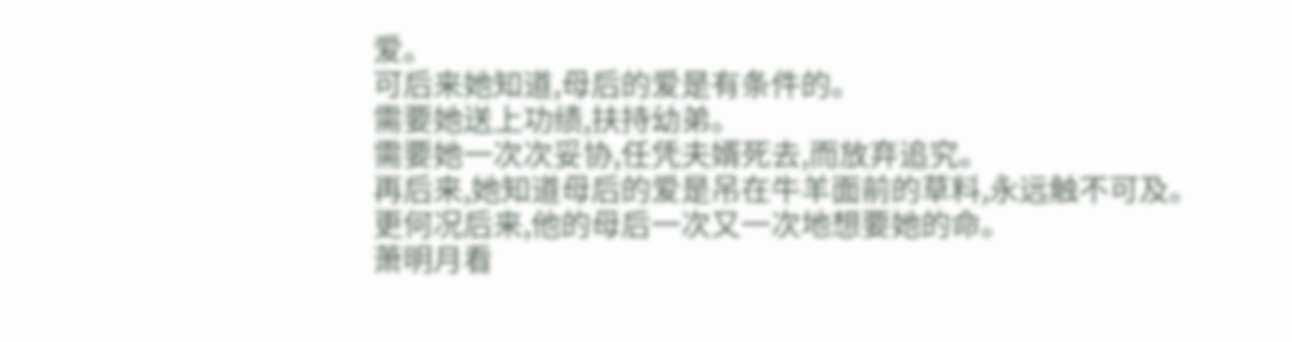爱。
可后来她知道,母后的爱是有条件的。
需要她送上功绩,扶持幼弟。
需要她一次次妥协,任凭夫婿死去,而放弃追究。
再后来,她知道母后的爱是吊在牛羊面前的草料,永远触不可及。
更何况后来,他的母后一次又一次地想要她的命。
萧明月看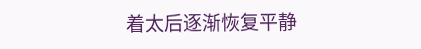着太后逐渐恢复平静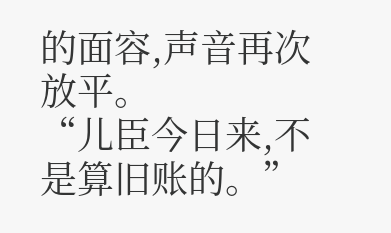的面容,声音再次放平。
“儿臣今日来,不是算旧账的。”